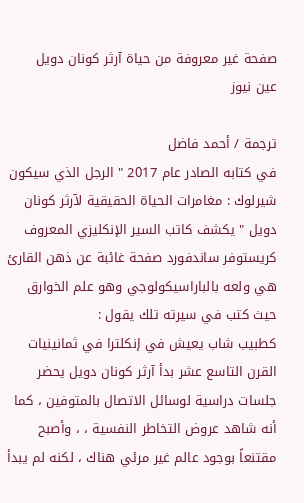صفحة غير معروفة من حياة آرثر كونان دويل
عين نيوز

ترجمة / أحمد فاضل
في كتابه الصادر عام 2017 " الرجل الذي سيكون شيرلوك : مغامرات الحياة الحقيقية لآرثر كونان دويل " يكشف كاتب السير الإنكليزي المعروف كريستوفر ساندفورد صفحة غائبة عن ذهن القارئ هي ولعه بالباراسيكولوجي وهو علم الخوارق حيث كتب في سيرته تلك يقول :
كطبيب شاب يعيش في إنكلترا في ثمانينيات القرن التاسع عشر بدأ آرثر كونان دويل يحضر جلسات دراسية لوسائل الاتصال بالمتوفين ، كما أنه شاهد عروض التخاطر النفسية ، ، وأصبح مقتنعاً بوجود عالم غير مرئي هناك ، لكنه لم يبدأ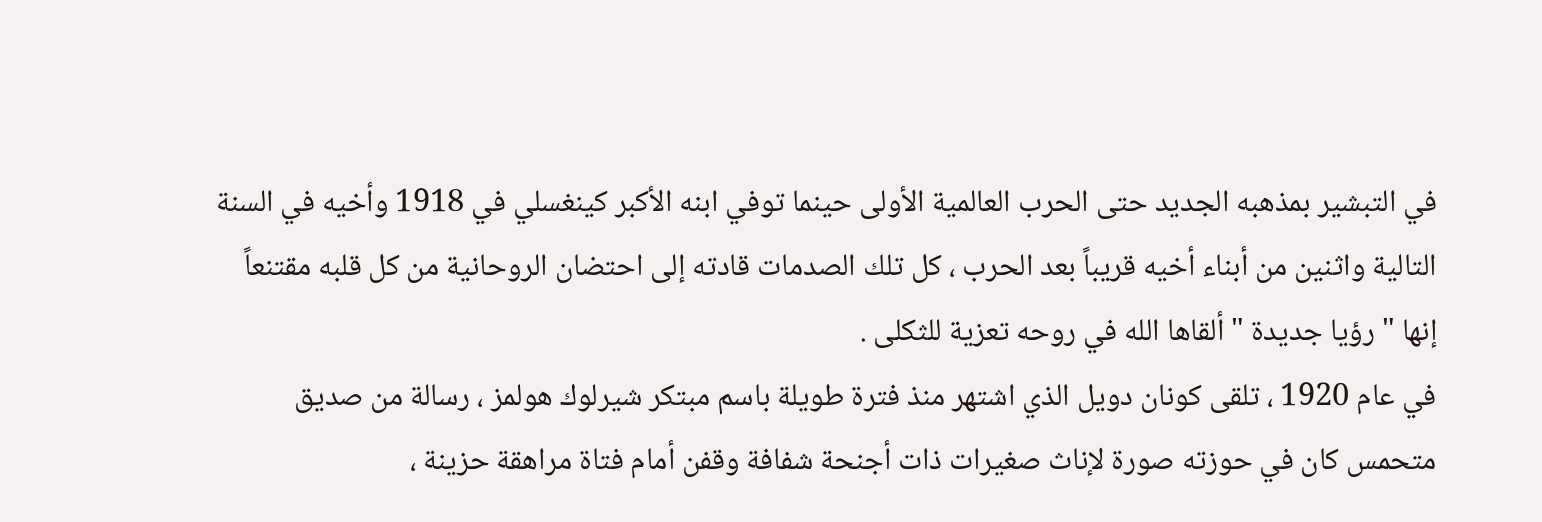في التبشير بمذهبه الجديد حتى الحرب العالمية الأولى حينما توفي ابنه الأكبر كينغسلي في 1918 وأخيه في السنة التالية واثنين من أبناء أخيه قريباً بعد الحرب ، كل تلك الصدمات قادته إلى احتضان الروحانية من كل قلبه مقتنعاً إنها " رؤيا جديدة " ألقاها الله في روحه تعزية للثكلى .
في عام 1920 ، تلقى كونان دويل الذي اشتهر منذ فترة طويلة باسم مبتكر شيرلوك هولمز ، رسالة من صديق متحمس كان في حوزته صورة لإناث صغيرات ذات أجنحة شفافة وقفن أمام فتاة مراهقة حزينة ،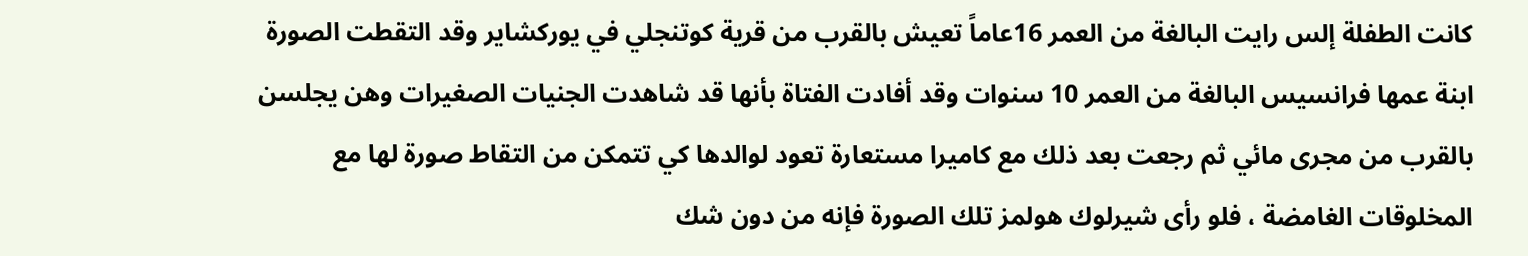كانت الطفلة إلس رايت البالغة من العمر 16عاماً تعيش بالقرب من قرية كوتنجلي في يوركشاير وقد التقطت الصورة ابنة عمها فرانسيس البالغة من العمر 10 سنوات وقد أفادت الفتاة بأنها قد شاهدت الجنيات الصغيرات وهن يجلسن بالقرب من مجرى مائي ثم رجعت بعد ذلك مع كاميرا مستعارة تعود لوالدها كي تتمكن من التقاط صورة لها مع المخلوقات الغامضة ، فلو رأى شيرلوك هولمز تلك الصورة فإنه من دون شك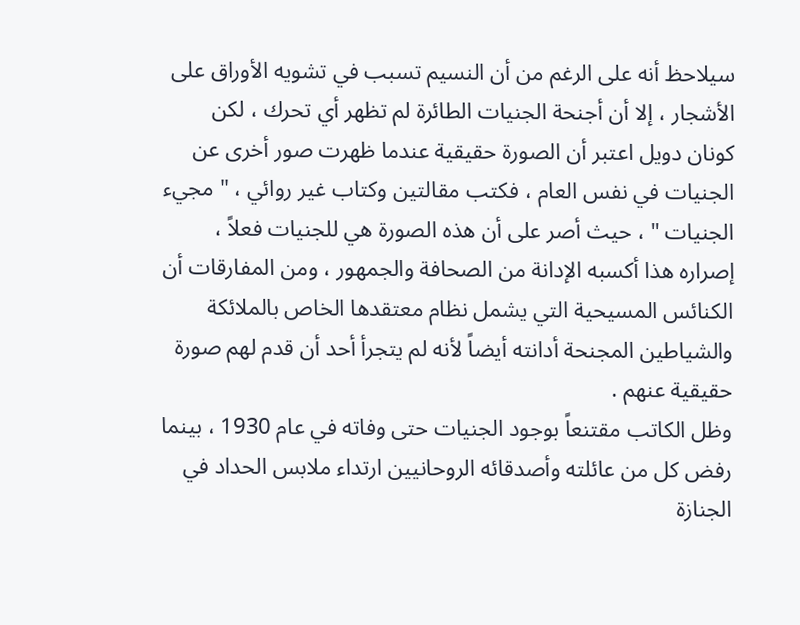سيلاحظ أنه على الرغم من أن النسيم تسبب في تشويه الأوراق على الأشجار ، إلا أن أجنحة الجنيات الطائرة لم تظهر أي تحرك ، لكن كونان دويل اعتبر أن الصورة حقيقية عندما ظهرت صور أخرى عن الجنيات في نفس العام ، فكتب مقالتين وكتاب غير روائي ، " مجيء الجنيات " ، حيث أصر على أن هذه الصورة هي للجنيات فعلاً ، إصراره هذا أكسبه الإدانة من الصحافة والجمهور ، ومن المفارقات أن الكنائس المسيحية التي يشمل نظام معتقدها الخاص بالملائكة والشياطين المجنحة أدانته أيضاً لأنه لم يتجرأ أحد أن قدم لهم صورة حقيقية عنهم .
وظل الكاتب مقتنعاً بوجود الجنيات حتى وفاته في عام 1930 ، بينما رفض كل من عائلته وأصدقائه الروحانيين ارتداء ملابس الحداد في الجنازة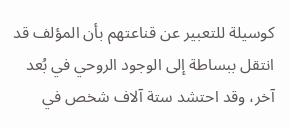كوسيلة للتعبير عن قناعتهم بأن المؤلف قد انتقل ببساطة إلى الوجود الروحي في بُعد آخر، وقد احتشد ستة آلاف شخص في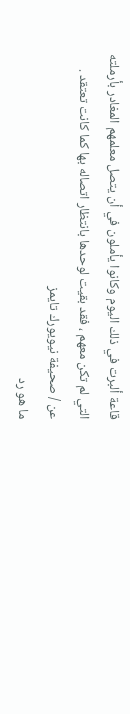قاعة ألبرت في ذلك اليوم وكانوا يأملون في أن يتصل معلمهم المغادر بأرملته التي لم تكن معهم ، فقد بقيت لوحدها بانتظار اتصاله بها كما كانت تعتقد .
عن / صحيفة نيويورك تايمز
ما هو رد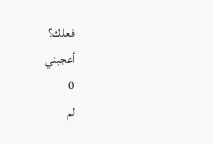فعلك؟
أعجبني
0
لم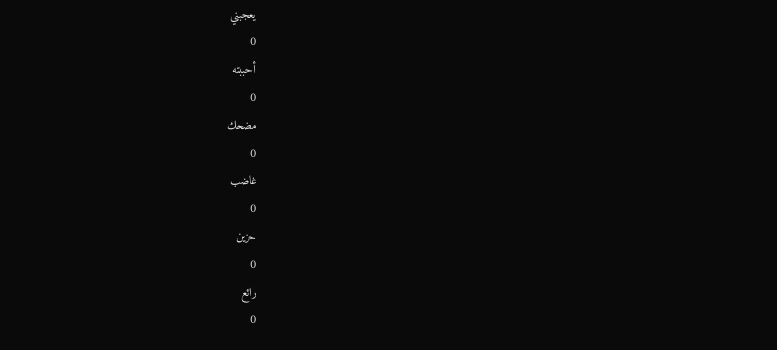يعجبني
0
أحببته
0
مضحك
0
غاضب
0
حزين
0
رائع
0